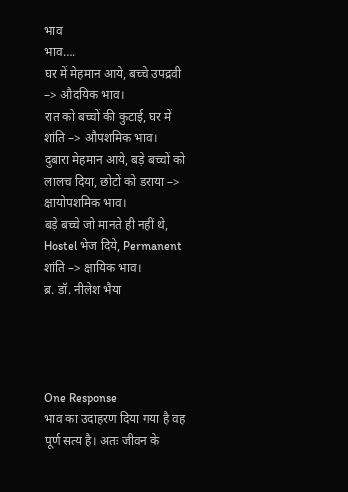भाव
भाव….
घर में मेहमान आये, बच्चे उपद्रवी –> औदयिक भाव।
रात को बच्चों की कुटाई, घर में शांति –> औपशमिक भाव।
दुबारा मेहमान आये, बड़े बच्चों को लालच दिया, छोटों को डराया –> क्षायोपशमिक भाव।
बड़े बच्चे जो मानते ही नहीं थे, Hostel भेज दिये, Permanent शांति –> क्षायिक भाव।
ब्र. डॉ. नीलेश भैया




One Response
भाव का उदाहरण दिया गया है वह पूर्ण सत्य है। अतः जीवन के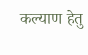कल्याण हेतु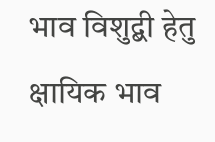भाव विशुद्बी हेतु क्षायिक भाव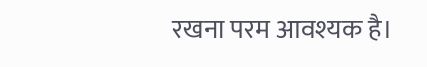रखना परम आवश्यक है।